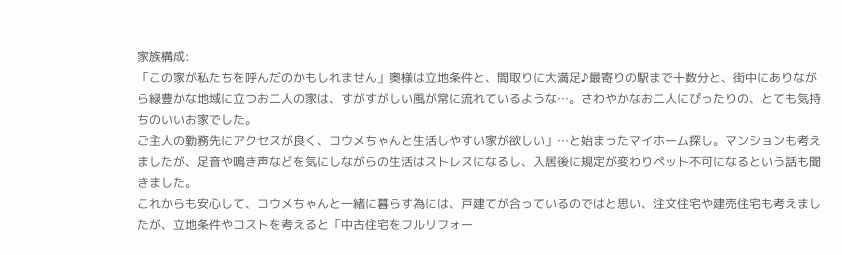家族構成:
「この家が私たちを呼んだのかもしれません」奥様は立地条件と、間取りに大満足♪最寄りの駅まで十数分と、街中にありながら緑豊かな地域に立つお二人の家は、すがすがしい風が常に流れているような…。さわやかなお二人にぴったりの、とても気持ちのいいお家でした。
ご主人の勤務先にアクセスが良く、コウメちゃんと生活しやすい家が欲しい」…と始まったマイホーム探し。マンションも考えましたが、足音や鳴き声などを気にしながらの生活はストレスになるし、入居後に規定が変わりペット不可になるという話も聞きました。
これからも安心して、コウメちゃんと一緒に暮らす為には、戸建てが合っているのではと思い、注文住宅や建売住宅も考えましたが、立地条件やコストを考えると「中古住宅をフルリフォー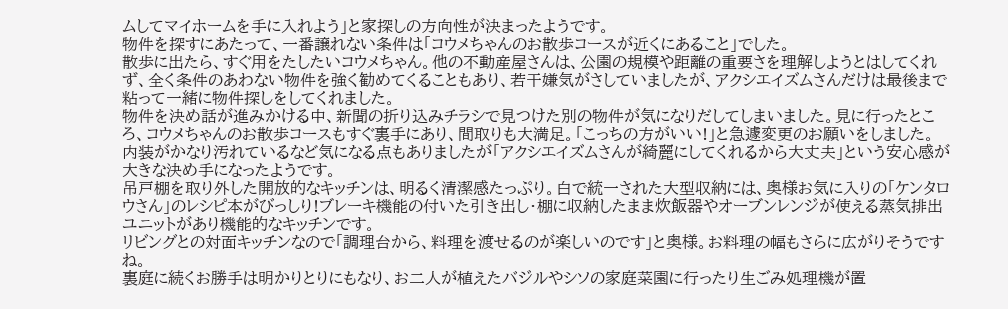ムしてマイホームを手に入れよう」と家探しの方向性が決まったようです。
物件を探すにあたって、一番譲れない条件は「コウメちゃんのお散歩コースが近くにあること」でした。
散歩に出たら、すぐ用をたしたいコウメちゃん。他の不動産屋さんは、公園の規模や距離の重要さを理解しようとはしてくれず、全く条件のあわない物件を強く勧めてくることもあり、若干嫌気がさしていましたが、アクシエイズムさんだけは最後まで粘って一緒に物件探しをしてくれました。
物件を決め話が進みかける中、新聞の折り込みチラシで見つけた別の物件が気になりだしてしまいました。見に行ったところ、コウメちゃんのお散歩コースもすぐ裏手にあり、間取りも大満足。「こっちの方がいい!」と急遽変更のお願いをしました。
内装がかなり汚れているなど気になる点もありましたが「アクシエイズムさんが綺麗にしてくれるから大丈夫」という安心感が大きな決め手になったようです。
吊戸棚を取り外した開放的なキッチンは、明るく清潔感たっぷり。白で統一された大型収納には、奥様お気に入りの「ケンタロウさん」のレシピ本がびっしり!ブレーキ機能の付いた引き出し・棚に収納したまま炊飯器やオーブンレンジが使える蒸気排出ユニットがあり機能的なキッチンです。
リビングとの対面キッチンなので「調理台から、料理を渡せるのが楽しいのです」と奥様。お料理の幅もさらに広がりそうですね。
裏庭に続くお勝手は明かりとりにもなり、お二人が植えたバジルやシソの家庭菜園に行ったり生ごみ処理機が置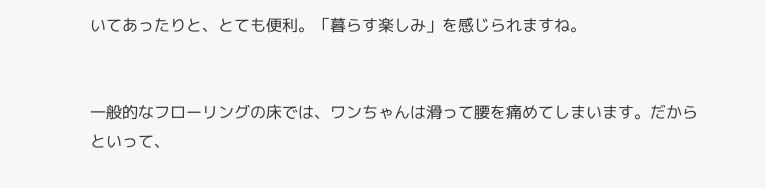いてあったりと、とても便利。「暮らす楽しみ」を感じられますね。


一般的なフローリングの床では、ワンちゃんは滑って腰を痛めてしまいます。だからといって、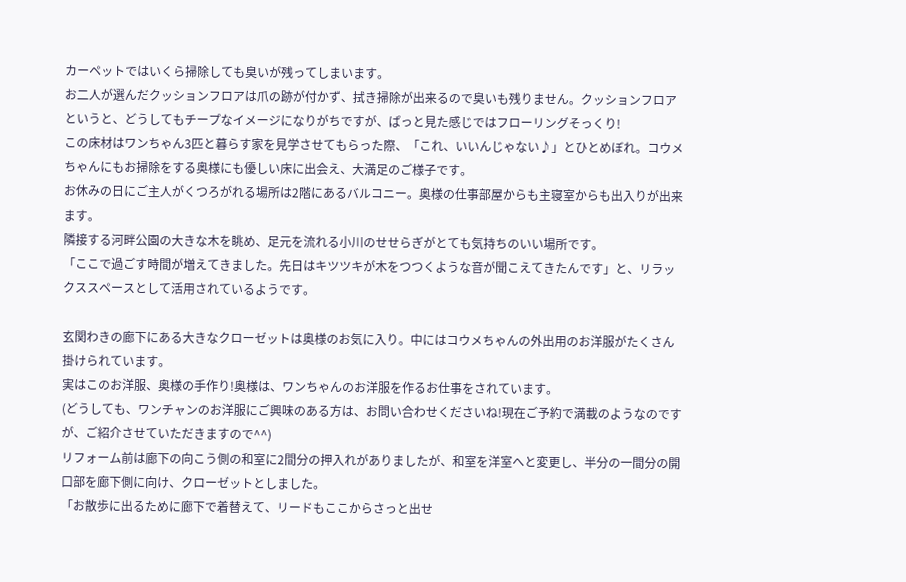カーペットではいくら掃除しても臭いが残ってしまいます。
お二人が選んだクッションフロアは爪の跡が付かず、拭き掃除が出来るので臭いも残りません。クッションフロアというと、どうしてもチープなイメージになりがちですが、ぱっと見た感じではフローリングそっくり!
この床材はワンちゃん3匹と暮らす家を見学させてもらった際、「これ、いいんじゃない♪」とひとめぼれ。コウメちゃんにもお掃除をする奥様にも優しい床に出会え、大満足のご様子です。
お休みの日にご主人がくつろがれる場所は2階にあるバルコニー。奥様の仕事部屋からも主寝室からも出入りが出来ます。
隣接する河畔公園の大きな木を眺め、足元を流れる小川のせせらぎがとても気持ちのいい場所です。
「ここで過ごす時間が増えてきました。先日はキツツキが木をつつくような音が聞こえてきたんです」と、リラックススペースとして活用されているようです。

玄関わきの廊下にある大きなクローゼットは奥様のお気に入り。中にはコウメちゃんの外出用のお洋服がたくさん掛けられています。
実はこのお洋服、奥様の手作り!奥様は、ワンちゃんのお洋服を作るお仕事をされています。
(どうしても、ワンチャンのお洋服にご興味のある方は、お問い合わせくださいね!現在ご予約で満載のようなのですが、ご紹介させていただきますので^^)
リフォーム前は廊下の向こう側の和室に2間分の押入れがありましたが、和室を洋室へと変更し、半分の一間分の開口部を廊下側に向け、クローゼットとしました。
「お散歩に出るために廊下で着替えて、リードもここからさっと出せ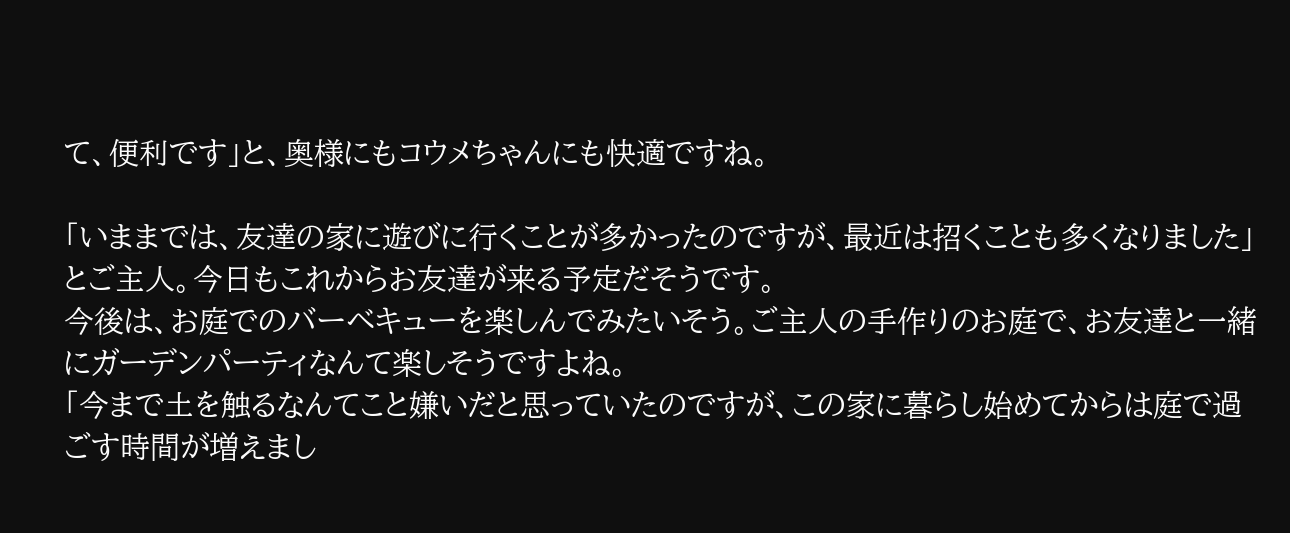て、便利です」と、奥様にもコウメちゃんにも快適ですね。

「いままでは、友達の家に遊びに行くことが多かったのですが、最近は招くことも多くなりました」とご主人。今日もこれからお友達が来る予定だそうです。
今後は、お庭でのバーベキューを楽しんでみたいそう。ご主人の手作りのお庭で、お友達と一緒にガーデンパーティなんて楽しそうですよね。
「今まで土を触るなんてこと嫌いだと思っていたのですが、この家に暮らし始めてからは庭で過ごす時間が増えまし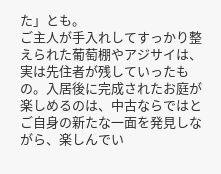た」とも。
ご主人が手入れしてすっかり整えられた葡萄棚やアジサイは、実は先住者が残していったもの。入居後に完成されたお庭が楽しめるのは、中古ならではとご自身の新たな一面を発見しながら、楽しんでい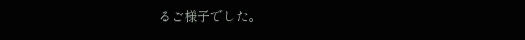るご様子でした。